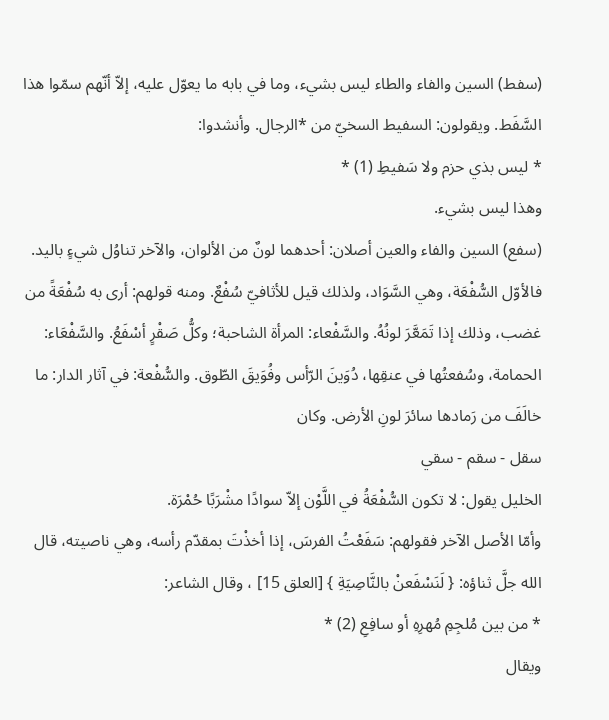(سفط) السين والفاء والطاء ليس بشيء، وما في بابه ما يعوّل عليه، إلاّ أنّهم سمّوا هذا السَّفَط. ويقولون: السفيط السخيّ من *الرجال. وأنشدوا:
* ليس بذي حزم ولا سَفيطِ (1) *
وهذا ليس بشيء.
(سفع) السين والفاء والعين أصلان: أحدهما لونٌ من الألوان، والآخر تناوُل شيءٍ باليد.
فالأوّل السُّفْعَة، وهي السَّوَاد، ولذلك قيل للأثافيّ سُفْعٌ. ومنه قولهم: أرى به سُفْعَةً من غضب، وذلك إذا تَمَعَّرَ لونُهُ. والسَّفْعاء: المرأة الشاحبة؛ وكلُّ صَقْرٍ أسْفَعُ. والسَّفْعَاء: الحمامة، وسُفعتُها في عنقِها، دُوَينَ الرّأس وفُوَيقَ الطّوق. والسُّفْعة: في آثار الدار: ما خالَفَ من رَمادها سائرَ لونِ الأرض. وكان
سقل - سقم - سقي
الخليل يقول: لا تكون السُّفْعَةُ في اللَّوْن إلاّ سوادًا مشْرَبًا حُمْرَة.
وأمّا الأصل الآخر فقولهم: سَفَعْتُ الفرسَ، إذا أخذْتَ بمقدّم رأسه، وهي ناصيته، قال الله جلَّ ثناؤه: { لَنَسْفَعنْ بالنَّاصِيَةِ } [العلق 15] ، وقال الشاعر:
* من بين مُلجِمِ مُهرِهِ أو سافِعِ (2) *
ويقال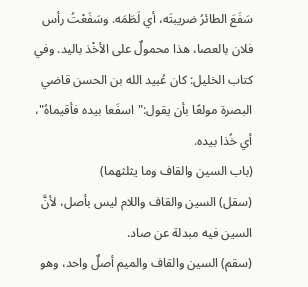سَفَعَ الطائرُ ضريبتَه، أي لَطَمَه. وسَفَعْتُ رأس فلان بالعصا، هذا محمولٌ على الأخْذ باليد. وفي كتاب الخليل: كان عُبيد الله بن الحسن قاضي البصرة مولعًا بأن يقول:"اسفَعا بيده فأقيماهُ"، أي خُذا بيده.
(باب السين والقاف وما يثلثهما)
(سقل) السين والقاف واللام ليس بأصل، لأنَّ السين فيه مبدلة عن صاد.
(سقم) السين والقاف والميم أصلٌ واحد، وهو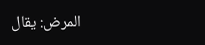المرض: يقال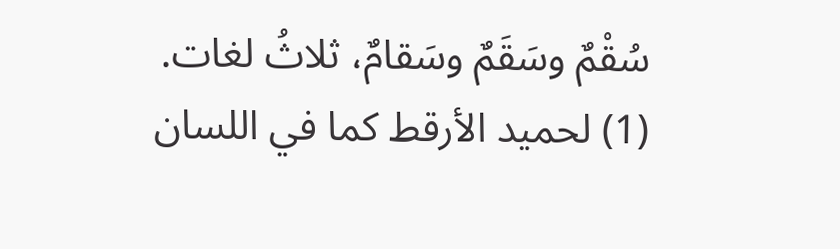سُقْمٌ وسَقَمٌ وسَقامٌ، ثلاثُ لغات.
(1) لحميد الأرقط كما في اللسان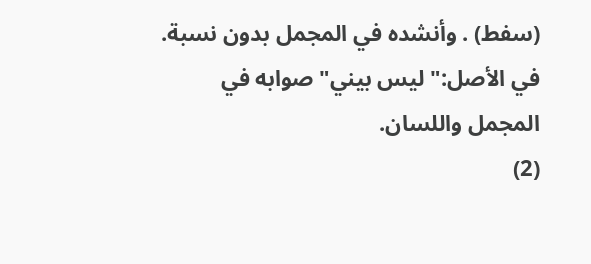(سفط) . وأنشده في المجمل بدون نسبة. في الأصل:"ليس بيني"صوابه في المجمل واللسان.
(2)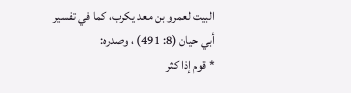البيت لعمرو بن معد يكرب، كما في تفسير أبي حيان (8: 491) ، وصدره:
* قوم إذا كثر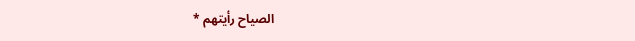الصياح رأيتهم *